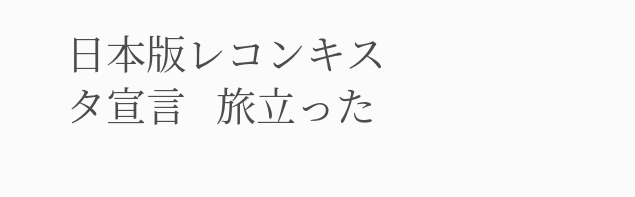日本版レコンキスタ宣言   旅立った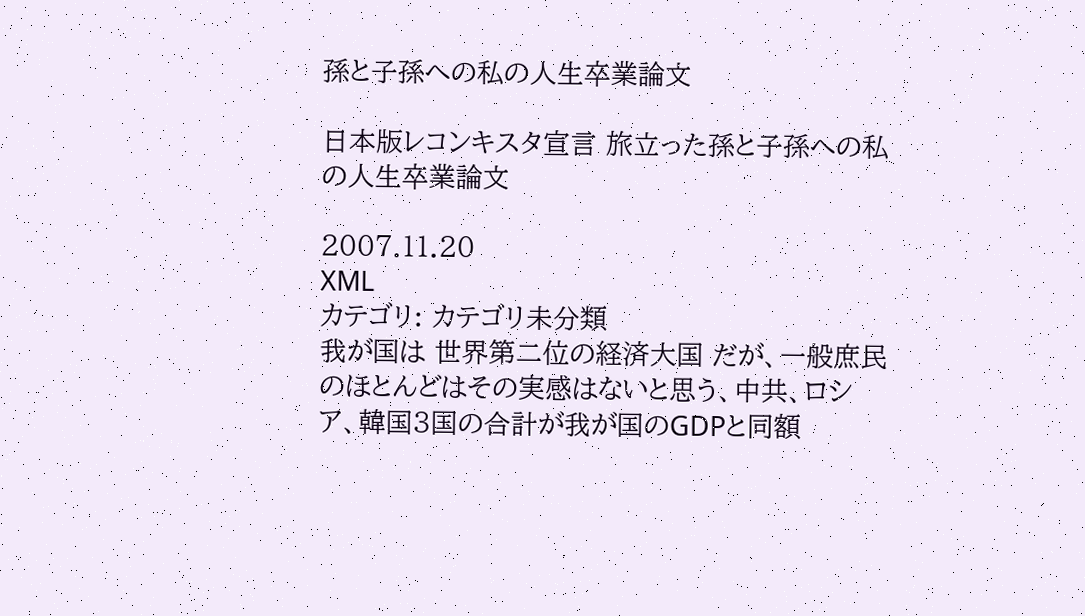孫と子孫への私の人生卒業論文

日本版レコンキスタ宣言 旅立った孫と子孫への私の人生卒業論文

2007.11.20
XML
カテゴリ: カテゴリ未分類
我が国は 世界第二位の経済大国 だが、一般庶民のほとんどはその実感はないと思う、中共、ロシア、韓国3国の合計が我が国のGDPと同額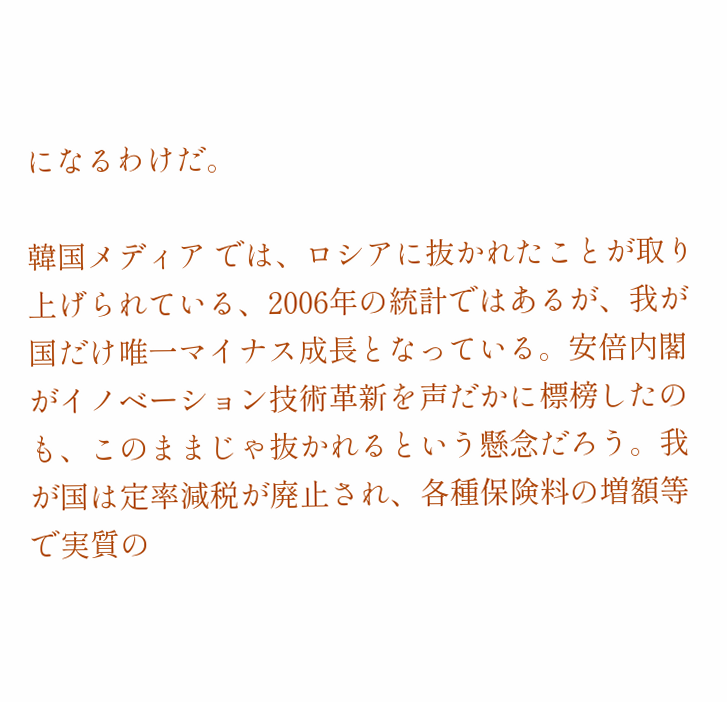になるわけだ。

韓国メディア では、ロシアに抜かれたことが取り上げられている、2006年の統計ではあるが、我が国だけ唯一マイナス成長となっている。安倍内閣がイノベーション技術革新を声だかに標榜したのも、このままじゃ抜かれるという懸念だろう。我が国は定率減税が廃止され、各種保険料の増額等で実質の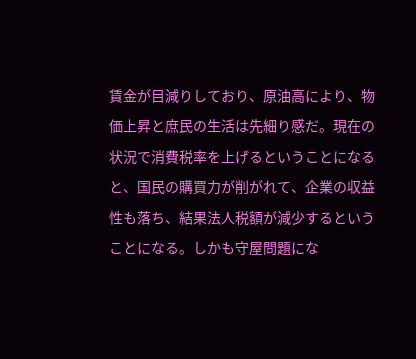賃金が目減りしており、原油高により、物価上昇と庶民の生活は先細り感だ。現在の状況で消費税率を上げるということになると、国民の購買力が削がれて、企業の収益性も落ち、結果法人税額が減少するということになる。しかも守屋問題にな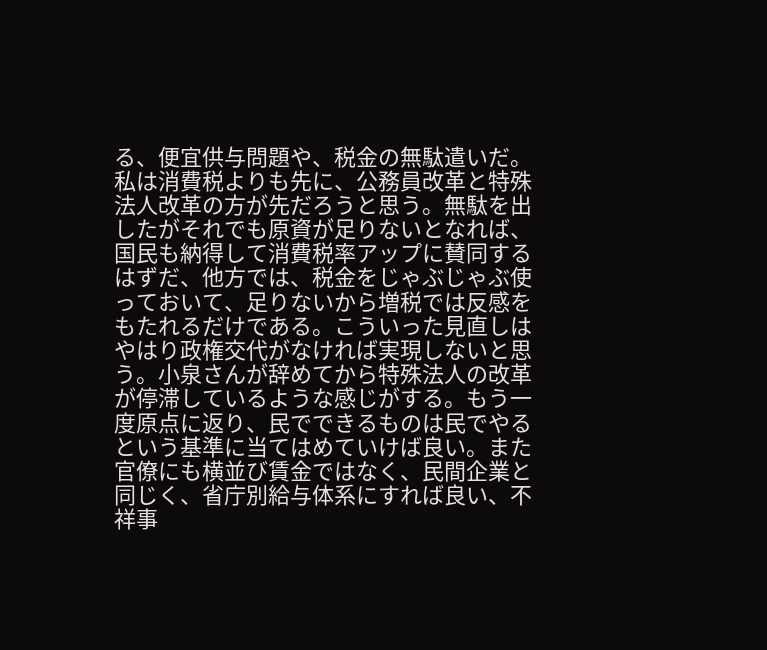る、便宜供与問題や、税金の無駄遣いだ。私は消費税よりも先に、公務員改革と特殊法人改革の方が先だろうと思う。無駄を出したがそれでも原資が足りないとなれば、国民も納得して消費税率アップに賛同するはずだ、他方では、税金をじゃぶじゃぶ使っておいて、足りないから増税では反感をもたれるだけである。こういった見直しはやはり政権交代がなければ実現しないと思う。小泉さんが辞めてから特殊法人の改革が停滞しているような感じがする。もう一度原点に返り、民でできるものは民でやるという基準に当てはめていけば良い。また官僚にも横並び賃金ではなく、民間企業と同じく、省庁別給与体系にすれば良い、不祥事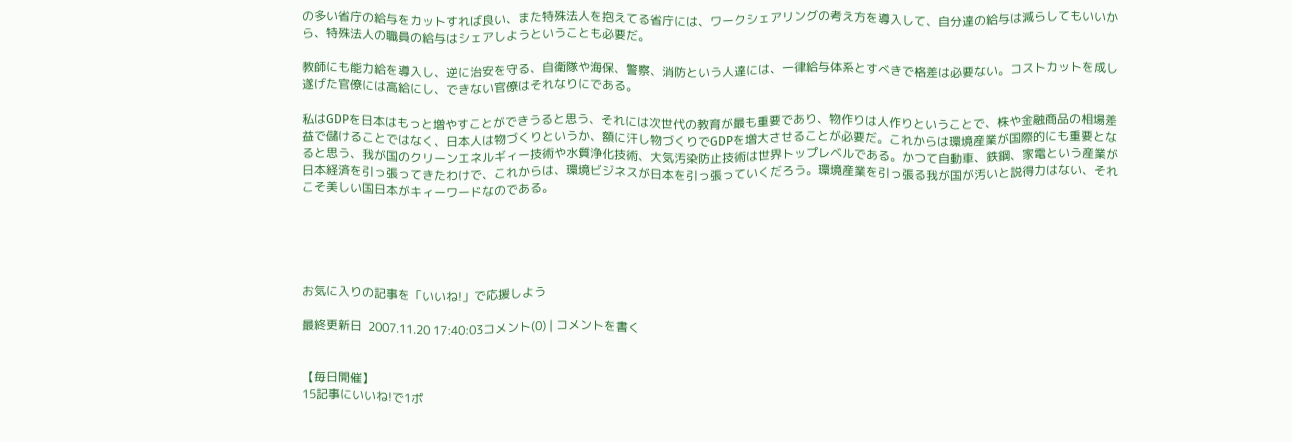の多い省庁の給与をカットすれば良い、また特殊法人を抱えてる省庁には、ワークシェアリングの考え方を導入して、自分達の給与は減らしてもいいから、特殊法人の職員の給与はシェアしようということも必要だ。

教師にも能力給を導入し、逆に治安を守る、自衛隊や海保、警察、消防という人達には、一律給与体系とすべきで格差は必要ない。コストカットを成し遂げた官僚には高給にし、できない官僚はそれなりにである。

私はGDPを日本はもっと増やすことができうると思う、それには次世代の教育が最も重要であり、物作りは人作りということで、株や金融商品の相場差益で儲けることではなく、日本人は物づくりというか、額に汗し物づくりでGDPを増大させることが必要だ。これからは環境産業が国際的にも重要となると思う、我が国のクリーンエネルギィー技術や水質浄化技術、大気汚染防止技術は世界トップレベルである。かつて自動車、鉄鋼、家電という産業が日本経済を引っ張ってきたわけで、これからは、環境ビジネスが日本を引っ張っていくだろう。環境産業を引っ張る我が国が汚いと説得力はない、それこそ美しい国日本がキィーワードなのである。





お気に入りの記事を「いいね!」で応援しよう

最終更新日  2007.11.20 17:40:03コメント(0) | コメントを書く


【毎日開催】
15記事にいいね!で1ポ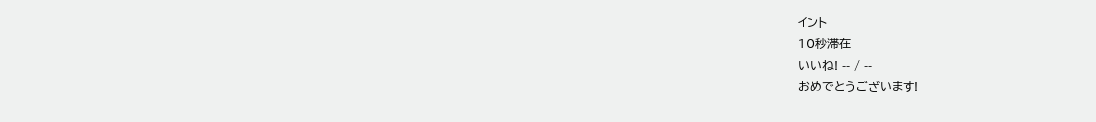イント
10秒滞在
いいね! -- / --
おめでとうございます!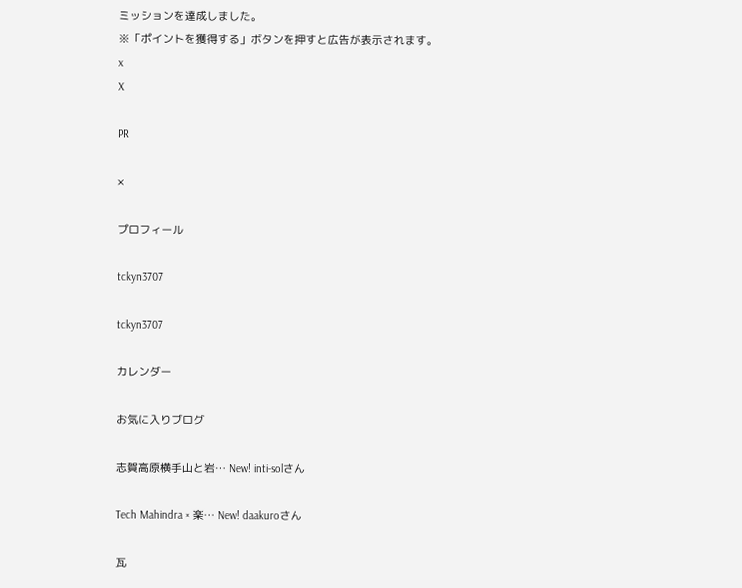ミッションを達成しました。
※「ポイントを獲得する」ボタンを押すと広告が表示されます。
x
X

PR

×

プロフィール

tckyn3707

tckyn3707

カレンダー

お気に入りブログ

志賀高原横手山と岩… New! inti-solさん

Tech Mahindra × 楽… New! daakuroさん

瓦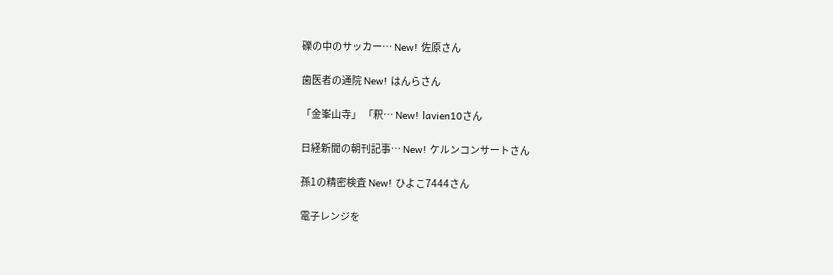礫の中のサッカー… New! 佐原さん

歯医者の通院 New! はんらさん

「金峯山寺」 「釈… New! lavien10さん

日経新聞の朝刊記事… New! ケルンコンサートさん

孫1の精密検査 New! ひよこ7444さん

電子レンジを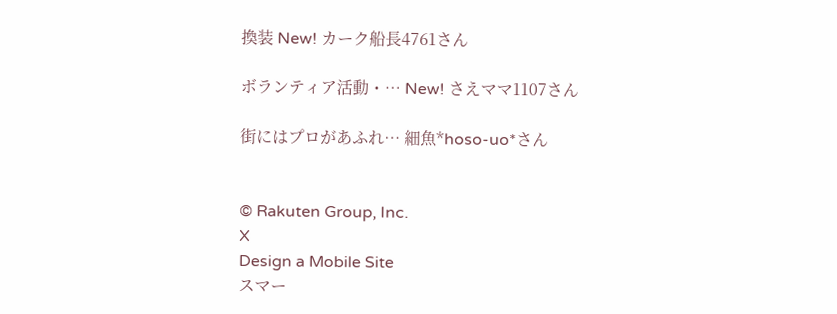換装 New! カーク船長4761さん

ボランティア活動・… New! さえママ1107さん

街にはプロがあふれ… 細魚*hoso-uo*さん


© Rakuten Group, Inc.
X
Design a Mobile Site
スマー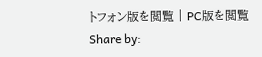トフォン版を閲覧 | PC版を閲覧
Share by: